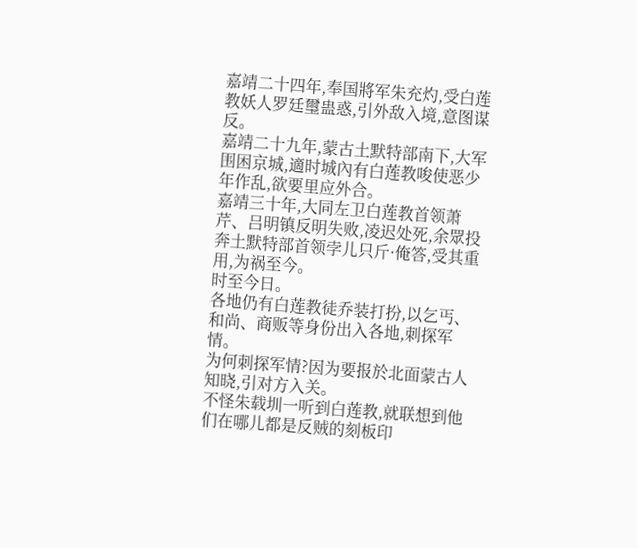嘉靖二十四年,奉国將军朱充灼,受白莲教妖人罗廷璽蛊惑,引外敌入境,意图谋反。
嘉靖二十九年,蒙古土默特部南下,大军围困京城,適时城內有白莲教唆使恶少年作乱,欲要里应外合。
嘉靖三十年,大同左卫白莲教首领萧芹、吕明镇反明失败,凌迟处死,余眾投奔土默特部首领孛儿只斤·俺答,受其重用,为祸至今。
时至今日。
各地仍有白莲教徒乔装打扮,以乞丐、和尚、商贩等身份出入各地,刺探军情。
为何刺探军情?因为要报於北面蒙古人知晓,引对方入关。
不怪朱载圳一听到白莲教,就联想到他们在哪儿都是反贼的刻板印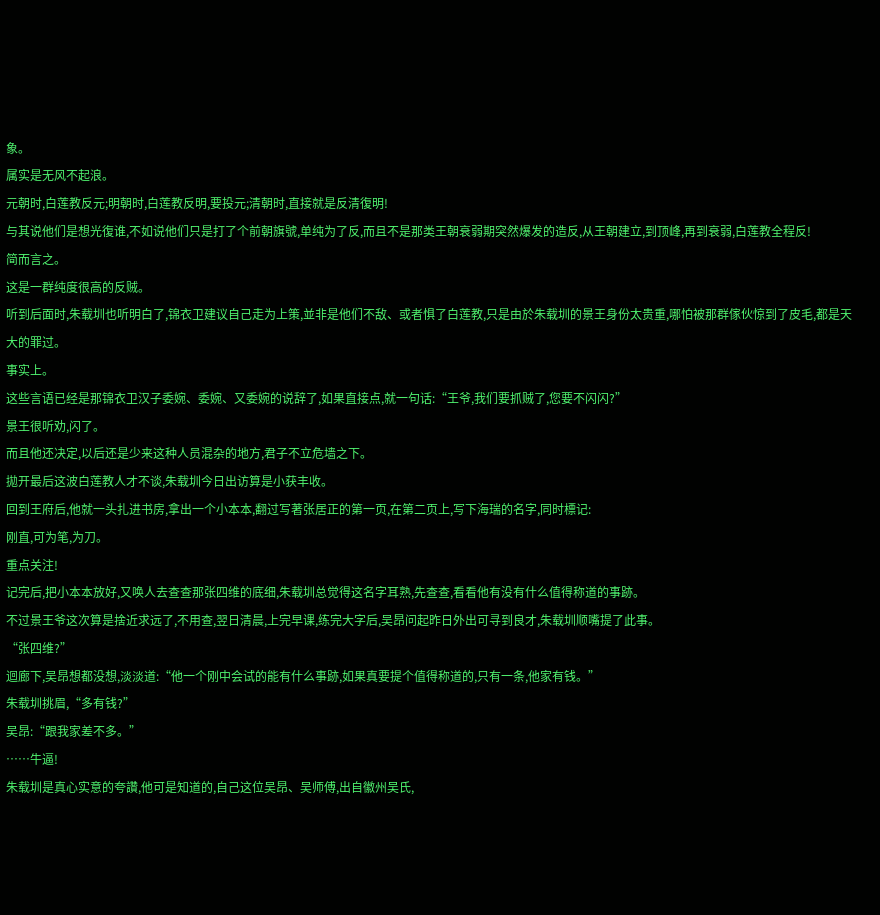象。
属实是无风不起浪。
元朝时,白莲教反元;明朝时,白莲教反明,要投元;清朝时,直接就是反清復明!
与其说他们是想光復谁,不如说他们只是打了个前朝旗號,单纯为了反,而且不是那类王朝衰弱期突然爆发的造反,从王朝建立,到顶峰,再到衰弱,白莲教全程反!
简而言之。
这是一群纯度很高的反贼。
听到后面时,朱载圳也听明白了,锦衣卫建议自己走为上策,並非是他们不敌、或者惧了白莲教,只是由於朱载圳的景王身份太贵重,哪怕被那群傢伙惊到了皮毛,都是天大的罪过。
事实上。
这些言语已经是那锦衣卫汉子委婉、委婉、又委婉的说辞了,如果直接点,就一句话:“王爷,我们要抓贼了,您要不闪闪?”
景王很听劝,闪了。
而且他还决定,以后还是少来这种人员混杂的地方,君子不立危墙之下。
拋开最后这波白莲教人才不谈,朱载圳今日出访算是小获丰收。
回到王府后,他就一头扎进书房,拿出一个小本本,翻过写著张居正的第一页,在第二页上,写下海瑞的名字,同时標记:
刚直,可为笔,为刀。
重点关注!
记完后,把小本本放好,又唤人去查查那张四维的底细,朱载圳总觉得这名字耳熟,先查查,看看他有没有什么值得称道的事跡。
不过景王爷这次算是捨近求远了,不用查,翌日清晨,上完早课,练完大字后,吴昂问起昨日外出可寻到良才,朱载圳顺嘴提了此事。
“张四维?”
迴廊下,吴昂想都没想,淡淡道:“他一个刚中会试的能有什么事跡,如果真要提个值得称道的,只有一条,他家有钱。”
朱载圳挑眉,“多有钱?”
吴昂:“跟我家差不多。”
……牛逼!
朱载圳是真心实意的夸讚,他可是知道的,自己这位吴昂、吴师傅,出自徽州吴氏,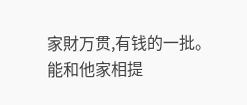家財万贯,有钱的一批。
能和他家相提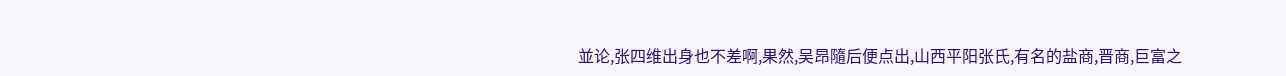並论,张四维出身也不差啊,果然,吴昂隨后便点出,山西平阳张氏,有名的盐商,晋商,巨富之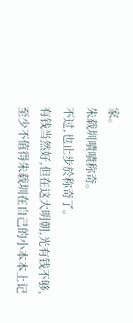家。
朱载圳嘖嘖称奇。
不过,也止步於称奇了。
有钱当然好,但在这大明朝,光有钱不够,至少不值得朱载圳在自己的小本本上记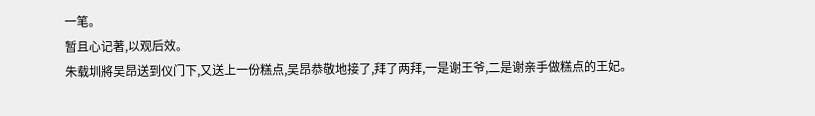一笔。
暂且心记著,以观后效。
朱载圳將吴昂送到仪门下,又送上一份糕点,吴昂恭敬地接了,拜了两拜,一是谢王爷,二是谢亲手做糕点的王妃。